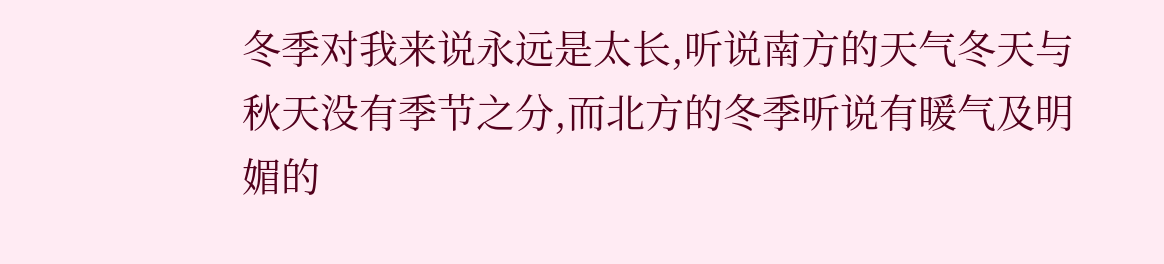冬季对我来说永远是太长,听说南方的天气冬天与秋天没有季节之分,而北方的冬季听说有暖气及明媚的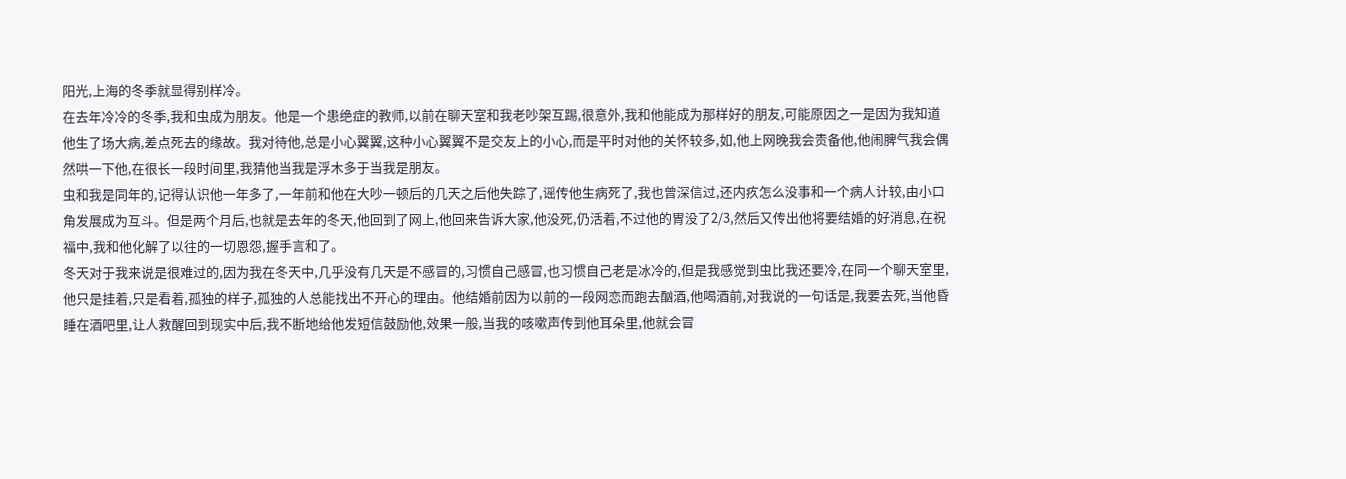阳光,上海的冬季就显得别样冷。
在去年冷冷的冬季,我和虫成为朋友。他是一个患绝症的教师,以前在聊天室和我老吵架互踢,很意外,我和他能成为那样好的朋友,可能原因之一是因为我知道他生了场大病,差点死去的缘故。我对待他,总是小心翼翼,这种小心翼翼不是交友上的小心,而是平时对他的关怀较多,如,他上网晚我会责备他,他闹脾气我会偶然哄一下他,在很长一段时间里,我猜他当我是浮木多于当我是朋友。
虫和我是同年的,记得认识他一年多了,一年前和他在大吵一顿后的几天之后他失踪了,谣传他生病死了,我也曾深信过,还内疚怎么没事和一个病人计较,由小口角发展成为互斗。但是两个月后,也就是去年的冬天,他回到了网上,他回来告诉大家,他没死,仍活着,不过他的胃没了2/3,然后又传出他将要结婚的好消息,在祝福中,我和他化解了以往的一切恩怨,握手言和了。
冬天对于我来说是很难过的,因为我在冬天中,几乎没有几天是不感冒的,习惯自己感冒,也习惯自己老是冰冷的,但是我感觉到虫比我还要冷,在同一个聊天室里,他只是挂着,只是看着,孤独的样子,孤独的人总能找出不开心的理由。他结婚前因为以前的一段网恋而跑去酗酒,他喝酒前,对我说的一句话是,我要去死,当他昏睡在酒吧里,让人救醒回到现实中后,我不断地给他发短信鼓励他,效果一般,当我的咳嗽声传到他耳朵里,他就会冒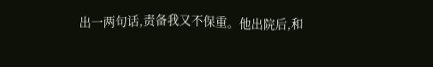出一两句话,责备我又不保重。他出院后,和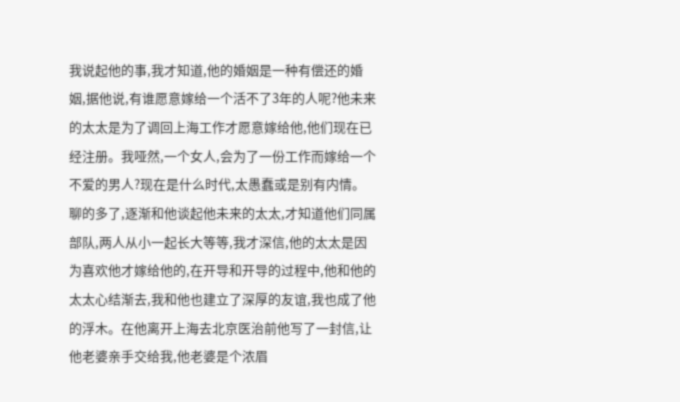我说起他的事,我才知道,他的婚姻是一种有偿还的婚姻,据他说,有谁愿意嫁给一个活不了3年的人呢?他未来的太太是为了调回上海工作才愿意嫁给他,他们现在已经注册。我哑然,一个女人,会为了一份工作而嫁给一个不爱的男人?现在是什么时代,太愚蠢或是别有内情。聊的多了,逐渐和他谈起他未来的太太,才知道他们同属部队,两人从小一起长大等等,我才深信,他的太太是因为喜欢他才嫁给他的,在开导和开导的过程中,他和他的太太心结渐去,我和他也建立了深厚的友谊,我也成了他的浮木。在他离开上海去北京医治前他写了一封信,让他老婆亲手交给我,他老婆是个浓眉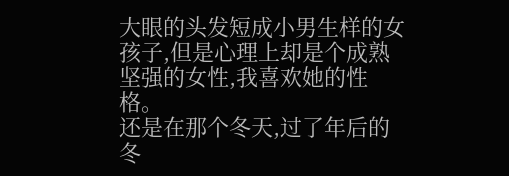大眼的头发短成小男生样的女孩子,但是心理上却是个成熟坚强的女性,我喜欢她的性格。
还是在那个冬天,过了年后的冬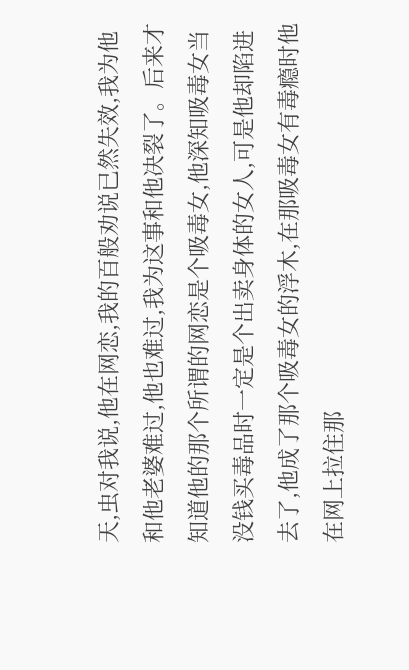天,虫对我说,他在网恋,我的百般劝说已然失效,我为他和他老婆难过,他也难过,我为这事和他决裂了。后来才知道他的那个所谓的网恋是个吸毒女,他深知吸毒女当没钱买毒品时一定是个出卖身体的女人,可是他却陷进去了,他成了那个吸毒女的浮木,在那吸毒女有毒瘾时他在网上拉住那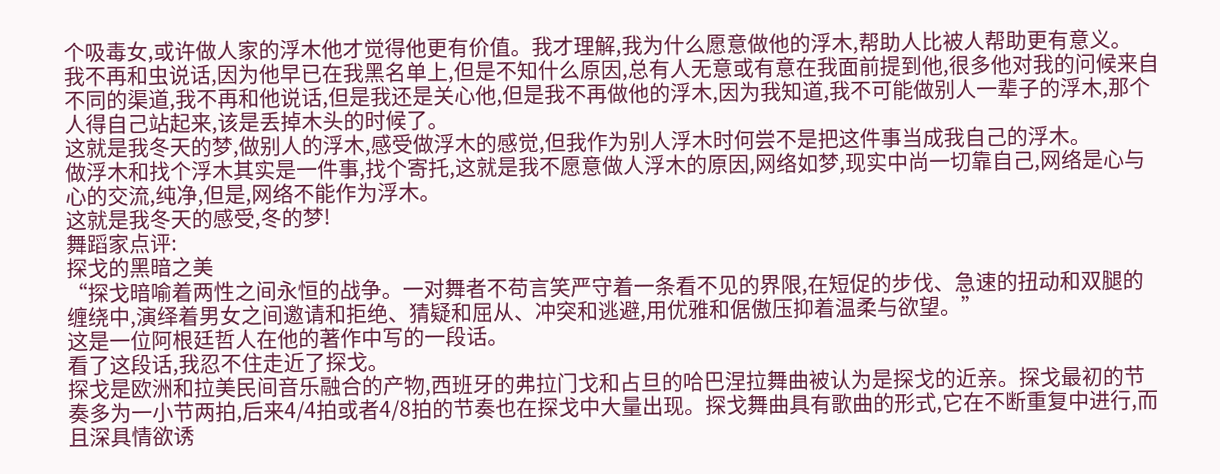个吸毒女,或许做人家的浮木他才觉得他更有价值。我才理解,我为什么愿意做他的浮木,帮助人比被人帮助更有意义。
我不再和虫说话,因为他早已在我黑名单上,但是不知什么原因,总有人无意或有意在我面前提到他,很多他对我的问候来自不同的渠道,我不再和他说话,但是我还是关心他,但是我不再做他的浮木,因为我知道,我不可能做别人一辈子的浮木,那个人得自己站起来,该是丢掉木头的时候了。
这就是我冬天的梦,做别人的浮木,感受做浮木的感觉,但我作为别人浮木时何尝不是把这件事当成我自己的浮木。
做浮木和找个浮木其实是一件事,找个寄托,这就是我不愿意做人浮木的原因,网络如梦,现实中尚一切靠自己,网络是心与心的交流,纯净,但是,网络不能作为浮木。
这就是我冬天的感受,冬的梦!
舞蹈家点评:
探戈的黑暗之美
“探戈暗喻着两性之间永恒的战争。一对舞者不苟言笑严守着一条看不见的界限,在短促的步伐、急速的扭动和双腿的缠绕中,演绎着男女之间邀请和拒绝、猜疑和屈从、冲突和逃避,用优雅和倨傲压抑着温柔与欲望。”
这是一位阿根廷哲人在他的著作中写的一段话。
看了这段话,我忍不住走近了探戈。
探戈是欧洲和拉美民间音乐融合的产物,西班牙的弗拉门戈和占旦的哈巴涅拉舞曲被认为是探戈的近亲。探戈最初的节奏多为一小节两拍,后来4/4拍或者4/8拍的节奏也在探戈中大量出现。探戈舞曲具有歌曲的形式,它在不断重复中进行,而且深具情欲诱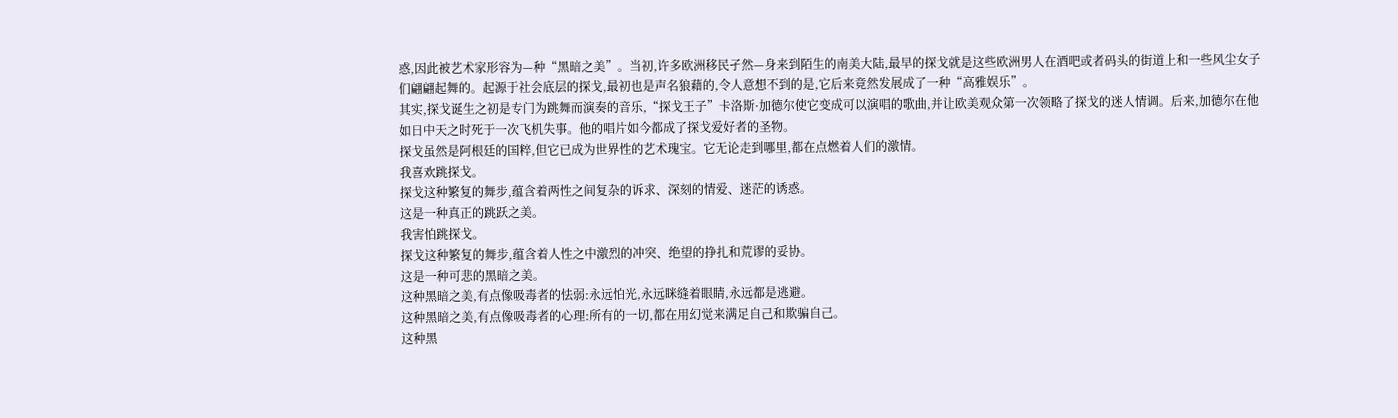惑,因此被艺术家形容为—种“黑暗之美”。当初,许多欧洲移民孑然—身来到陌生的南美大陆,最早的探戈就是这些欧洲男人在酒吧或者码头的街道上和一些风尘女子们翩翩起舞的。起源于社会底层的探戈,最初也是声名狼藉的,令人意想不到的是,它后来竟然发展成了一种“高雅娱乐”。
其实,探戈诞生之初是专门为跳舞而演奏的音乐,“探戈王子”卡洛斯·加德尔使它变成可以演唱的歌曲,并让欧美观众第一次领略了探戈的迷人情调。后来,加德尔在他如日中天之时死于一次飞机失事。他的唱片如今都成了探戈爱好者的圣物。
探戈虽然是阿根廷的国粹,但它已成为世界性的艺术瑰宝。它无论走到哪里,都在点燃着人们的激情。
我喜欢跳探戈。
探戈这种繁复的舞步,蕴含着两性之间复杂的诉求、深刻的情爱、迷茫的诱惑。
这是一种真正的跳跃之美。
我害怕跳探戈。
探戈这种繁复的舞步,蕴含着人性之中激烈的冲突、绝望的挣扎和荒谬的妥协。
这是一种可悲的黑暗之美。
这种黑暗之美,有点像吸毒者的怯弱:永远怕光,永远眯缝着眼睛,永远都是逃避。
这种黑暗之美,有点像吸毒者的心理:所有的一切,都在用幻觉来满足自己和欺骗自己。
这种黑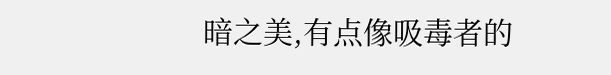暗之美,有点像吸毒者的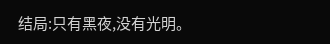结局:只有黑夜,没有光明。